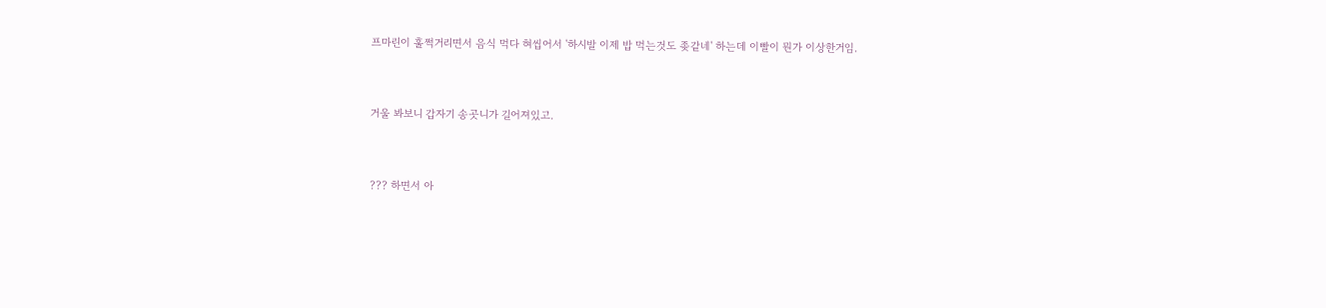프마린이 훌쩍거리면서 음식 먹다 혀씹어서 '하시발 이제 밥 먹는것도 좆같네' 하는데 이빨이 뭔가 이상한거임.


거울 봐보니 갑자기 송곳니가 길어져있고.


??? 하면서 아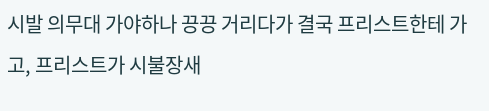시발 의무대 가야하나 끙끙 거리다가 결국 프리스트한테 가고, 프리스트가 시불장새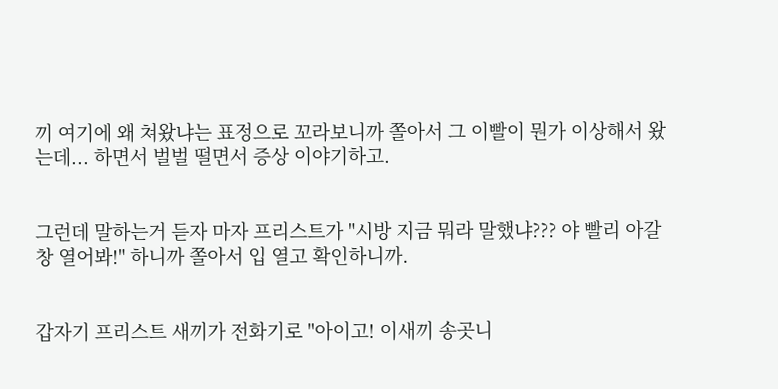끼 여기에 왜 쳐왔냐는 표정으로 꼬라보니까 쫄아서 그 이빨이 뭔가 이상해서 왔는데... 하면서 벌벌 떨면서 증상 이야기하고.


그런데 말하는거 듣자 마자 프리스트가 "시방 지금 뭐라 말했냐??? 야 빨리 아갈창 열어봐!" 하니까 쫄아서 입 열고 확인하니까.


갑자기 프리스트 새끼가 전화기로 "아이고! 이새끼 송곳니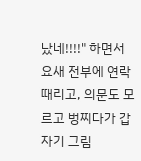났네!!!!" 하면서 요새 전부에 연락때리고, 의문도 모르고 벙찌다가 갑자기 그림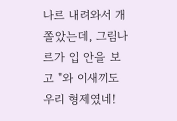나르 내려와서 개쫄았는데, 그림나르가 입 안을 보고 "와 이새끼도 우리 형제였네!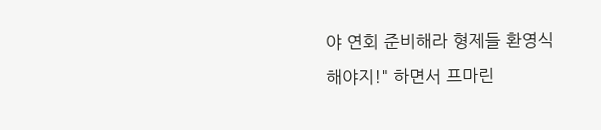야 연회 준비해라 형제들 환영식 해야지!" 하면서 프마린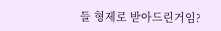들 형제로 받아드린거임?